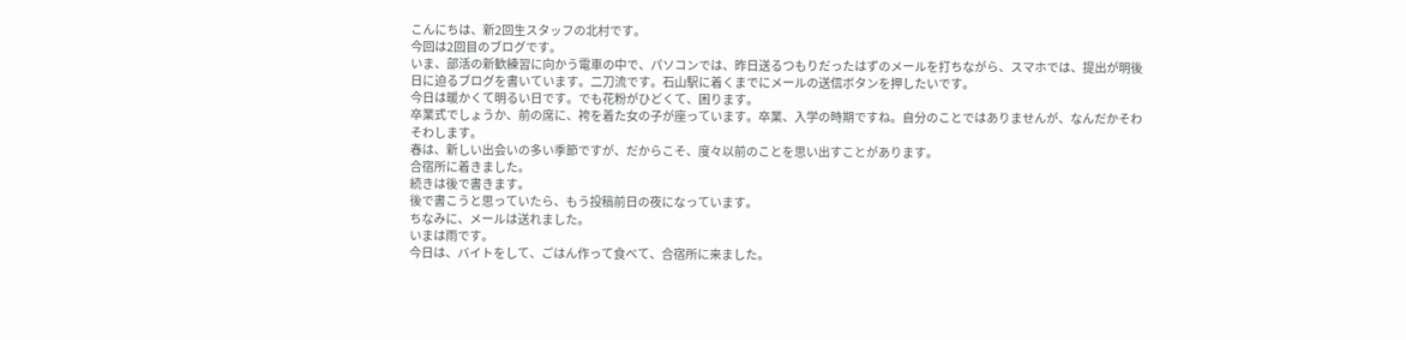こんにちは、新2回生スタッフの北村です。
今回は2回目のブログです。
いま、部活の新歓練習に向かう電車の中で、パソコンでは、昨日送るつもりだったはずのメールを打ちながら、スマホでは、提出が明後日に迫るブログを書いています。二刀流です。石山駅に着くまでにメールの送信ボタンを押したいです。
今日は暖かくて明るい日です。でも花粉がひどくて、困ります。
卒業式でしょうか、前の席に、袴を着た女の子が座っています。卒業、入学の時期ですね。自分のことではありませんが、なんだかそわそわします。
春は、新しい出会いの多い季節ですが、だからこそ、度々以前のことを思い出すことがあります。
合宿所に着きました。
続きは後で書きます。
後で書こうと思っていたら、もう投稿前日の夜になっています。
ちなみに、メールは送れました。
いまは雨です。
今日は、バイトをして、ごはん作って食べて、合宿所に来ました。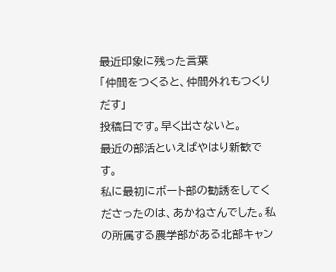最近印象に残った言葉
「仲間をつくると、仲間外れもつくりだす」
投稿日です。早く出さないと。
最近の部活といえばやはり新歓です。
私に最初にボート部の勧誘をしてくださったのは、あかねさんでした。私の所属する農学部がある北部キャン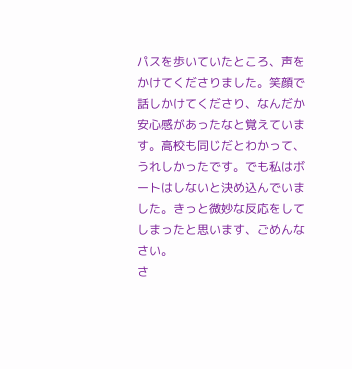パスを歩いていたところ、声をかけてくださりました。笑顔で話しかけてくださり、なんだか安心感があったなと覚えています。高校も同じだとわかって、うれしかったです。でも私はボートはしないと決め込んでいました。きっと微妙な反応をしてしまったと思います、ごめんなさい。
さ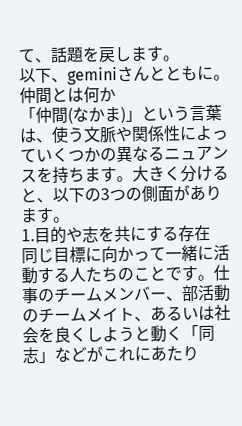て、話題を戻します。
以下、geminiさんとともに。
仲間とは何か
「仲間(なかま)」という言葉は、使う文脈や関係性によっていくつかの異なるニュアンスを持ちます。大きく分けると、以下の3つの側面があります。
1.目的や志を共にする存在
同じ目標に向かって一緒に活動する人たちのことです。仕事のチームメンバー、部活動のチームメイト、あるいは社会を良くしようと動く「同志」などがこれにあたり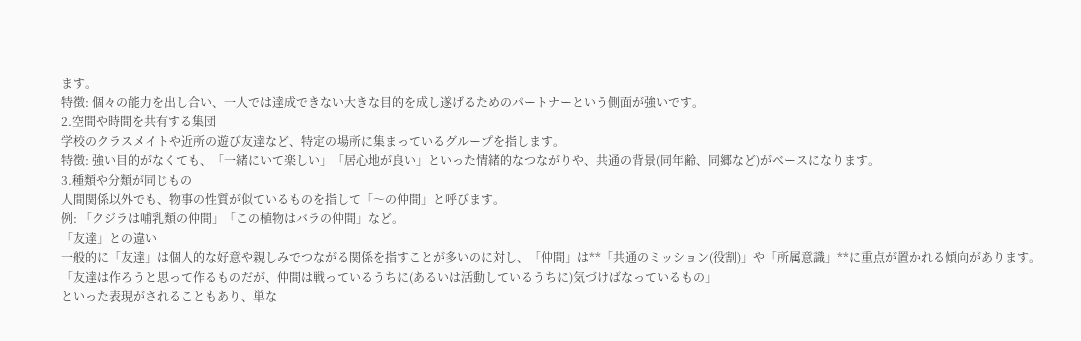ます。
特徴: 個々の能力を出し合い、一人では達成できない大きな目的を成し遂げるためのパートナーという側面が強いです。
2.空間や時間を共有する集団
学校のクラスメイトや近所の遊び友達など、特定の場所に集まっているグループを指します。
特徴: 強い目的がなくても、「一緒にいて楽しい」「居心地が良い」といった情緒的なつながりや、共通の背景(同年齢、同郷など)がベースになります。
3.種類や分類が同じもの
人間関係以外でも、物事の性質が似ているものを指して「〜の仲間」と呼びます。
例: 「クジラは哺乳類の仲間」「この植物はバラの仲間」など。
「友達」との違い
一般的に「友達」は個人的な好意や親しみでつながる関係を指すことが多いのに対し、「仲間」は**「共通のミッション(役割)」や「所属意識」**に重点が置かれる傾向があります。
「友達は作ろうと思って作るものだが、仲間は戦っているうちに(あるいは活動しているうちに)気づけばなっているもの」
といった表現がされることもあり、単な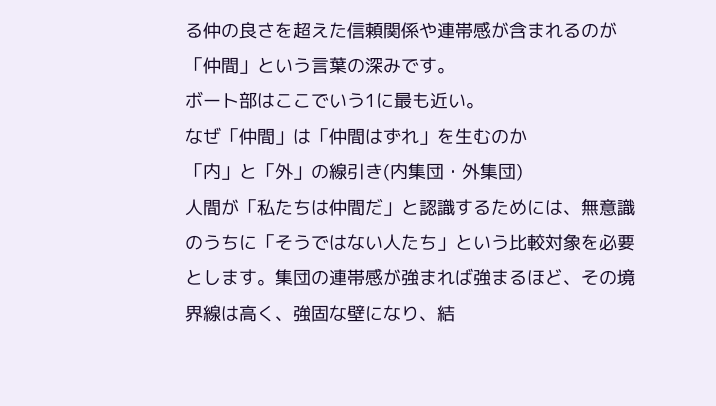る仲の良さを超えた信頼関係や連帯感が含まれるのが「仲間」という言葉の深みです。
ボート部はここでいう1に最も近い。
なぜ「仲間」は「仲間はずれ」を生むのか
「内」と「外」の線引き(内集団・外集団)
人間が「私たちは仲間だ」と認識するためには、無意識のうちに「そうではない人たち」という比較対象を必要とします。集団の連帯感が強まれば強まるほど、その境界線は高く、強固な壁になり、結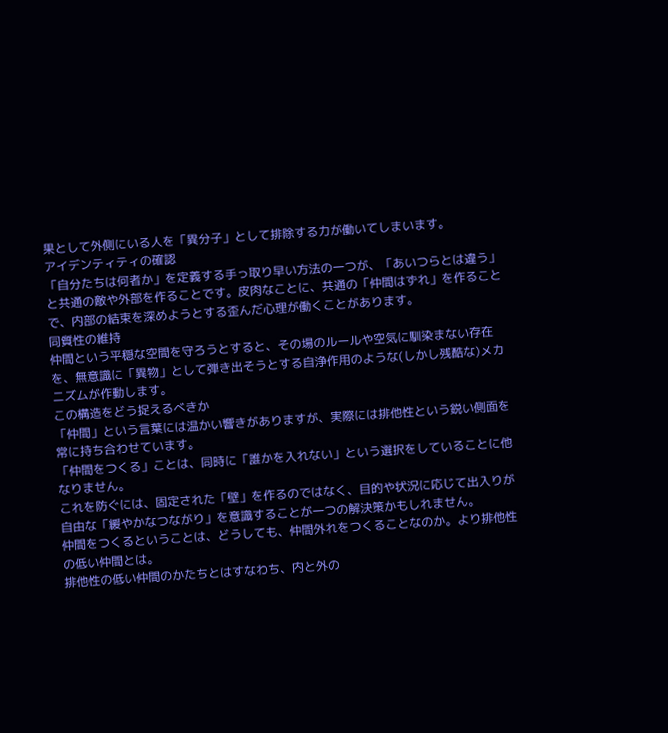果として外側にいる人を「異分子」として排除する力が働いてしまいます。
アイデンティティの確認
「自分たちは何者か」を定義する手っ取り早い方法の一つが、「あいつらとは違う」と共通の敵や外部を作ることです。皮肉なことに、共通の「仲間はずれ」を作ることで、内部の結束を深めようとする歪んだ心理が働くことがあります。
同質性の維持
仲間という平穏な空間を守ろうとすると、その場のルールや空気に馴染まない存在を、無意識に「異物」として弾き出そうとする自浄作用のような(しかし残酷な)メカニズムが作動します。
この構造をどう捉えるべきか
「仲間」という言葉には温かい響きがありますが、実際には排他性という鋭い側面を常に持ち合わせています。
「仲間をつくる」ことは、同時に「誰かを入れない」という選択をしていることに他なりません。
これを防ぐには、固定された「壁」を作るのではなく、目的や状況に応じて出入りが自由な「緩やかなつながり」を意識することが一つの解決策かもしれません。
仲間をつくるということは、どうしても、仲間外れをつくることなのか。より排他性の低い仲間とは。
排他性の低い仲間のかたちとはすなわち、内と外の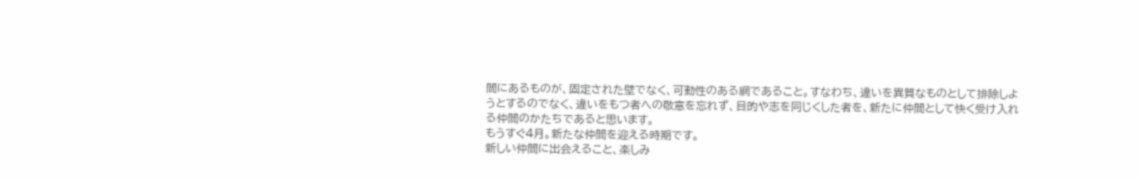間にあるものが、固定された壁でなく、可動性のある網であること。すなわち、違いを異質なものとして排除しようとするのでなく、違いをもつ者への敬意を忘れず、目的や志を同じくした者を、新たに仲間として快く受け入れる仲間のかたちであると思います。
もうすぐ4月。新たな仲間を迎える時期です。
新しい仲間に出会えること、楽しみ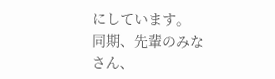にしています。
同期、先輩のみなさん、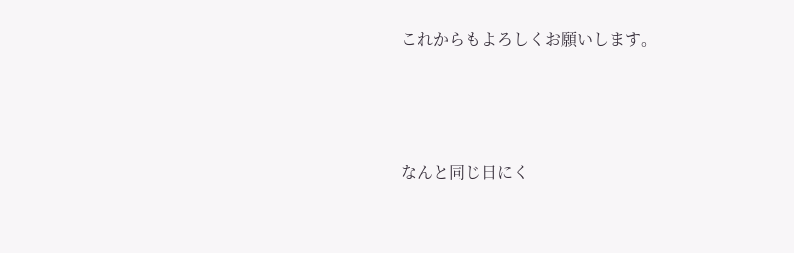これからもよろしくお願いします。



なんと同じ日にく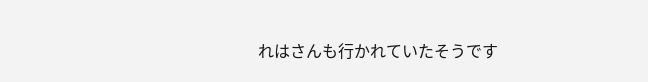れはさんも行かれていたそうです